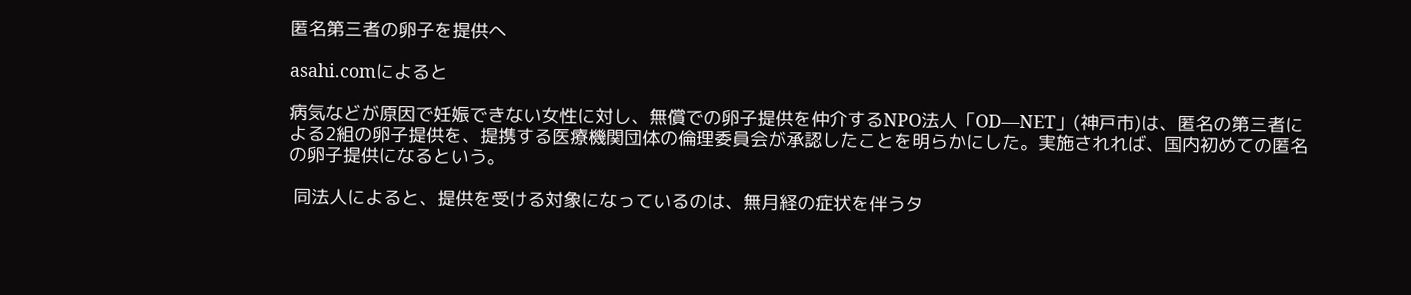匿名第三者の卵子を提供へ

asahi.comによると

病気などが原因で妊娠できない女性に対し、無償での卵子提供を仲介するNPO法人「OD―NET」(神戸市)は、匿名の第三者による2組の卵子提供を、提携する医療機関団体の倫理委員会が承認したことを明らかにした。実施されれば、国内初めての匿名の卵子提供になるという。

 同法人によると、提供を受ける対象になっているのは、無月経の症状を伴うタ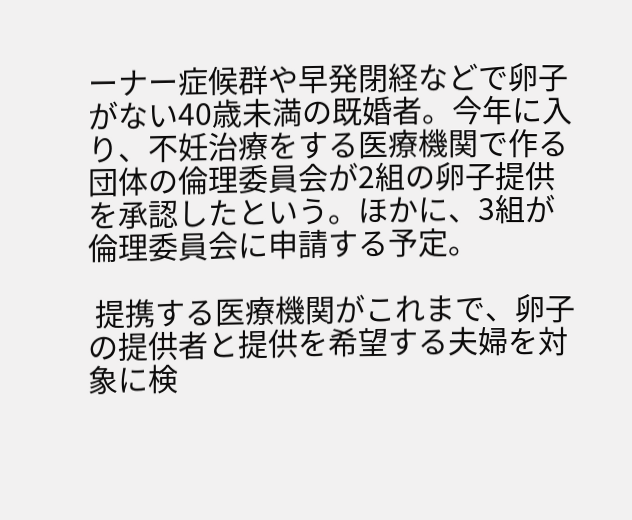ーナー症候群や早発閉経などで卵子がない40歳未満の既婚者。今年に入り、不妊治療をする医療機関で作る団体の倫理委員会が2組の卵子提供を承認したという。ほかに、3組が倫理委員会に申請する予定。

 提携する医療機関がこれまで、卵子の提供者と提供を希望する夫婦を対象に検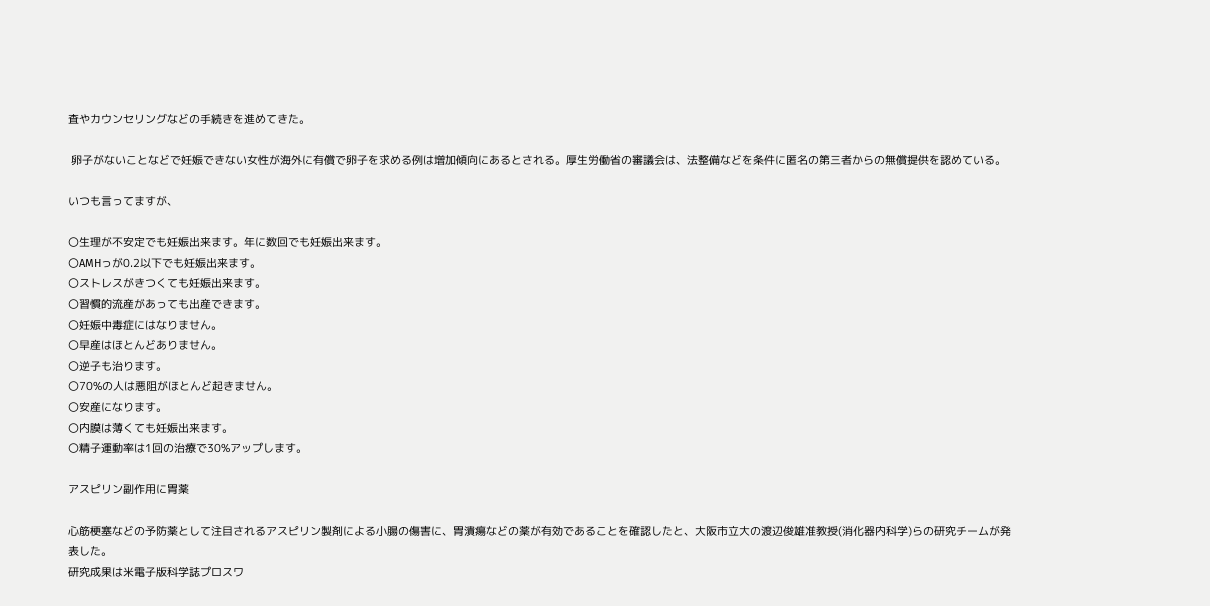査やカウンセリングなどの手続きを進めてきた。

 卵子がないことなどで妊娠できない女性が海外に有償で卵子を求める例は増加傾向にあるとされる。厚生労働省の審議会は、法整備などを条件に匿名の第三者からの無償提供を認めている。

いつも言ってますが、

〇生理が不安定でも妊娠出来ます。年に数回でも妊娠出来ます。
〇AMHっが0.2以下でも妊娠出来ます。
〇ストレスがきつくても妊娠出来ます。
〇習慣的流産があっても出産できます。
〇妊娠中毒症にはなりません。
〇早産はほとんどありません。
〇逆子も治ります。
〇70%の人は悪阻がほとんど起きません。
〇安産になります。
〇内膜は薄くても妊娠出来ます。
〇精子運動率は1回の治療で30%アップします。

アスピリン副作用に胃薬

心筋梗塞などの予防薬として注目されるアスピリン製剤による小腸の傷害に、胃潰瘍などの薬が有効であることを確認したと、大阪市立大の渡辺俊雄准教授(消化器内科学)らの研究チームが発表した。
研究成果は米電子版科学誌プロスワ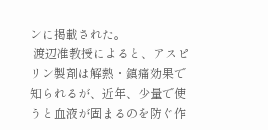ンに掲載された。
 渡辺准教授によると、アスピリン製剤は解熱・鎮痛効果で知られるが、近年、少量で使うと血液が固まるのを防ぐ作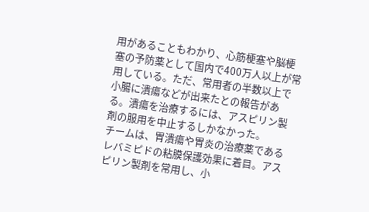用があることもわかり、心筋梗塞や脳梗塞の予防薬として国内で400万人以上が常用している。ただ、常用者の半数以上で小腸に潰瘍などが出来たとの報告がある。潰瘍を治療するには、アスピリン製剤の服用を中止するしかなかった。
チームは、胃潰瘍や胃炎の治療薬であるレバミピドの粘膜保護効果に着目。アスピリン製剤を常用し、小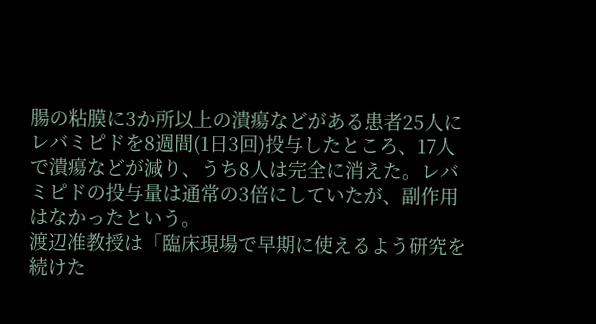腸の粘膜に3か所以上の潰瘍などがある患者25人にレバミピドを8週間(1日3回)投与したところ、17人で潰瘍などが減り、うち8人は完全に消えた。レバミピドの投与量は通常の3倍にしていたが、副作用はなかったという。
渡辺准教授は「臨床現場で早期に使えるよう研究を続けた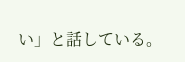い」と話している。